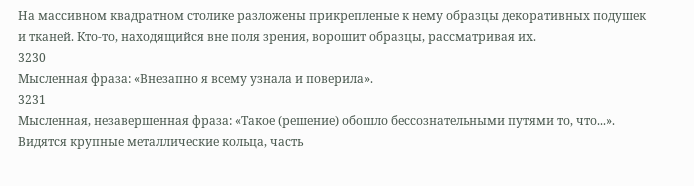На массивном квадратном столике разложены прикрепленые к нему образцы декоративных подушек и тканей. Кто-то, находящийся вне поля зрения, ворошит образцы, рассматривая их.
3230
Мысленная фраза: «Внезапно я всему узнала и поверила».
3231
Мысленная, незавершенная фраза: «Такое (решение) обошло бессознательными путями то, что...». Видятся крупные металлические кольца, часть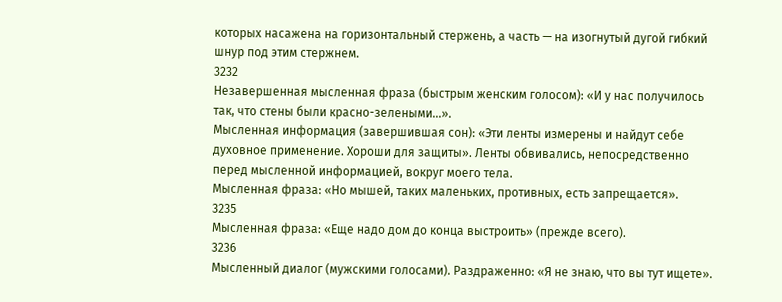которых насажена на горизонтальный стержень, а часть — на изогнутый дугой гибкий шнур под этим стержнем.
3232
Незавершенная мысленная фраза (быстрым женским голосом): «И у нас получилось так, что стены были красно-зелеными...».
Мысленная информация (завершившая сон): «Эти ленты измерены и найдут себе духовное применение. Хороши для защиты». Ленты обвивались, непосредственно перед мысленной информацией, вокруг моего тела.
Мысленная фраза: «Но мышей, таких маленьких, противных, есть запрещается».
3235
Мысленная фраза: «Еще надо дом до конца выстроить» (прежде всего).
3236
Мысленный диалог (мужскими голосами). Раздраженно: «Я не знаю, что вы тут ищете».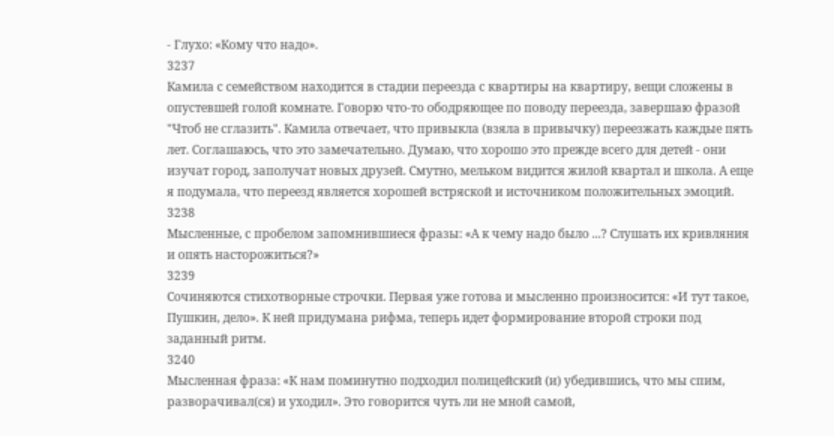- Глухо: «Кому что надо».
3237
Камила с семейством находится в стадии переезда с квартиры на квартиру, вещи сложены в опустевшей голой комнате. Говорю что-то ободряющее по поводу переезда, завершаю фразой "Чтоб не сглазить". Камила отвечает, что привыкла (взяла в привычку) переезжать каждые пять лет. Соглашаюсь, что это замечательно. Думаю, что хорошо это прежде всего для детей - они изучат город, заполучат новых друзей. Смутно, мельком видится жилой квартал и школа. А еще я подумала, что переезд является хорошей встряской и источником положительных эмоций.
3238
Мысленные, с пробелом запомнившиеся фразы: «А к чему надо было ...? Слушать их кривляния и опять насторожиться?»
3239
Сочиняются стихотворные строчки. Первая уже готова и мысленно произносится: «И тут такое, Пушкин, дело». К ней придумана рифма, теперь идет формирование второй строки под заданный ритм.
3240
Мысленная фраза: «К нам поминутно подходил полицейский (и) убедившись, что мы спим, разворачивал(ся) и уходил». Это говорится чуть ли не мной самой,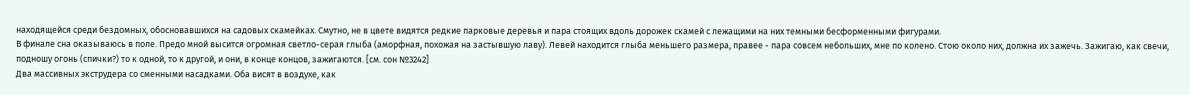находящейся среди бездомных, обосновавшихся на садовых скамейках. Смутно, не в цвете видятся редкие парковые деревья и пара стоящих вдоль дорожек скамей с лежащими на них темными бесформенными фигурами.
В финале сна оказываюсь в поле. Предо мной высится огромная светло-серая глыба (аморфная, похожая на застывшую лаву). Левей находится глыба меньшего размера, правее - пара совсем небольших, мне по колено. Стою около них, должна их зажечь. Зажигаю, как свечи, подношу огонь (спички?) то к одной, то к другой, и они, в конце концов, зажигаются. [см. сон №3242]
Два массивных экструдера со сменными насадками. Оба висят в воздухе, как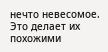нечто невесомое. Это делает их похожими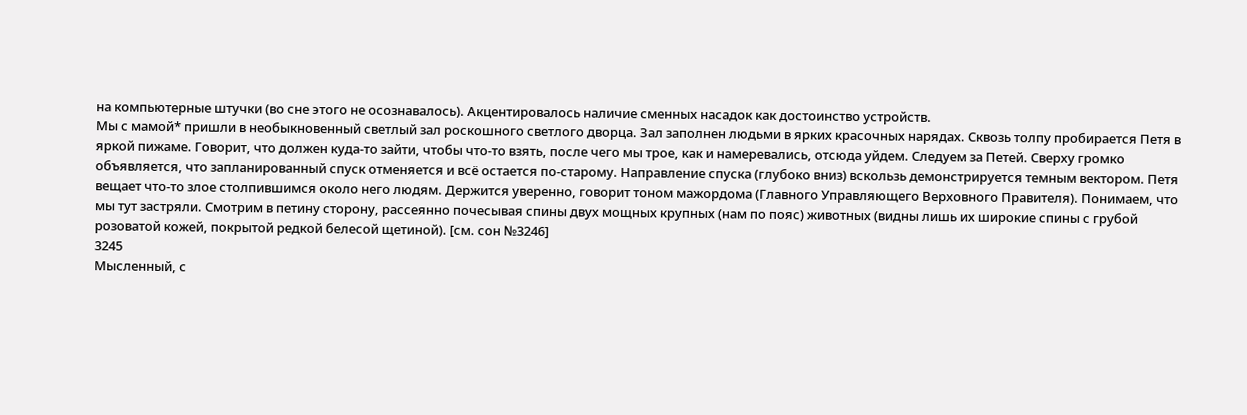на компьютерные штучки (во сне этого не осознавалось). Акцентировалось наличие сменных насадок как достоинство устройств.
Мы с мамой* пришли в необыкновенный светлый зал роскошного светлого дворца. Зал заполнен людьми в ярких красочных нарядах. Сквозь толпу пробирается Петя в яркой пижаме. Говорит, что должен куда-то зайти, чтобы что-то взять, после чего мы трое, как и намеревались, отсюда уйдем. Следуем за Петей. Сверху громко объявляется, что запланированный спуск отменяется и всё остается по-старому. Направление спуска (глубоко вниз) вскользь демонстрируется темным вектором. Петя вещает что-то злое столпившимся около него людям. Держится уверенно, говорит тоном мажордома (Главного Управляющего Верховного Правителя). Понимаем, что мы тут застряли. Смотрим в петину сторону, рассеянно почесывая спины двух мощных крупных (нам по пояс) животных (видны лишь их широкие спины с грубой розоватой кожей, покрытой редкой белесой щетиной). [см. сон №3246]
3245
Мысленный, с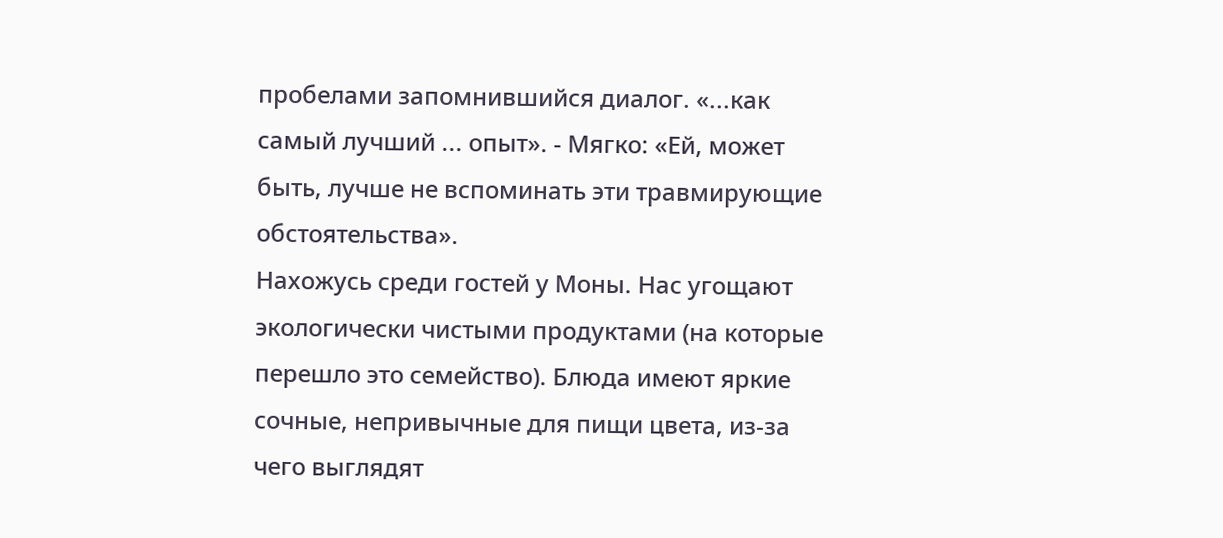пробелами запомнившийся диалог. «...как самый лучший ... опыт». - Мягко: «Ей, может быть, лучше не вспоминать эти травмирующие обстоятельства».
Нахожусь среди гостей у Моны. Нас угощают экологически чистыми продуктами (на которые перешло это семейство). Блюда имеют яркие сочные, непривычные для пищи цвета, из-за чего выглядят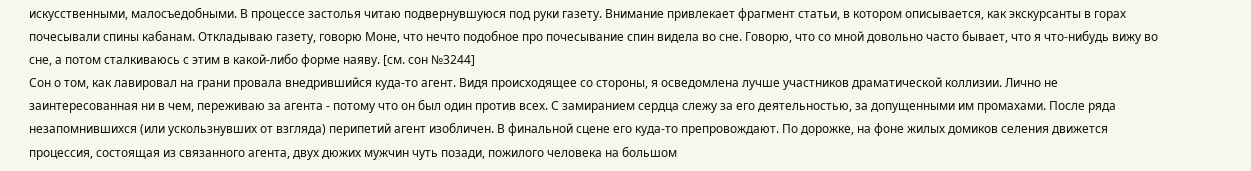искусственными, малосъедобными. В процессе застолья читаю подвернувшуюся под руки газету. Внимание привлекает фрагмент статьи, в котором описывается, как экскурсанты в горах почесывали спины кабанам. Откладываю газету, говорю Моне, что нечто подобное про почесывание спин видела во сне. Говорю, что со мной довольно часто бывает, что я что-нибудь вижу во сне, а потом сталкиваюсь с этим в какой-либо форме наяву. [см. сон №3244]
Сон о том, как лавировал на грани провала внедрившийся куда-то агент. Видя происходящее со стороны, я осведомлена лучше участников драматической коллизии. Лично не заинтересованная ни в чем, переживаю за агента - потому что он был один против всех. С замиранием сердца слежу за его деятельностью, за допущенными им промахами. После ряда незапомнившихся (или ускользнувших от взгляда) перипетий агент изобличен. В финальной сцене его куда-то препровождают. По дорожке, на фоне жилых домиков селения движется процессия, состоящая из связанного агента, двух дюжих мужчин чуть позади, пожилого человека на большом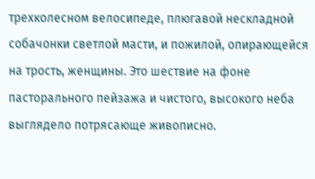трехколесном велосипеде, плюгавой нескладной собачонки светлой масти, и пожилой, опирающейся на трость, женщины. Это шествие на фоне пасторального пейзажа и чистого, высокого неба выглядело потрясающе живописно.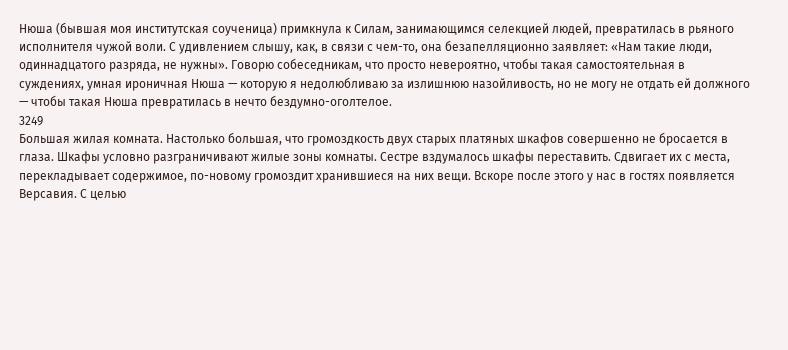Нюша (бывшая моя институтская соученица) примкнула к Силам, занимающимся селекцией людей, превратилась в рьяного исполнителя чужой воли. С удивлением слышу, как, в связи с чем-то, она безапелляционно заявляет: «Нам такие люди, одиннадцатого разряда, не нужны». Говорю собеседникам, что просто невероятно, чтобы такая самостоятельная в суждениях, умная ироничная Нюша — которую я недолюбливаю за излишнюю назойливость, но не могу не отдать ей должного — чтобы такая Нюша превратилась в нечто бездумно-оголтелое.
3249
Большая жилая комната. Настолько большая, что громоздкость двух старых платяных шкафов совершенно не бросается в глаза. Шкафы условно разграничивают жилые зоны комнаты. Сестре вздумалось шкафы переставить. Сдвигает их с места, перекладывает содержимое, по-новому громоздит хранившиеся на них вещи. Вскоре после этого у нас в гостях появляется Версавия. С целью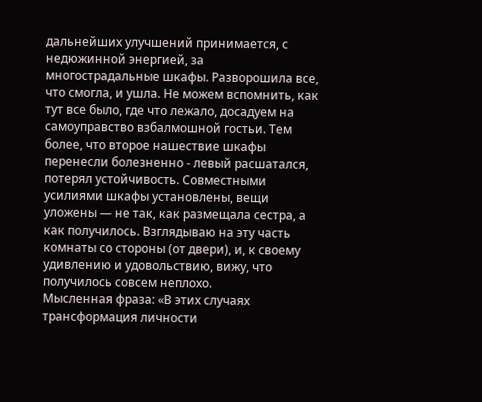дальнейших улучшений принимается, с недюжинной энергией, за многострадальные шкафы. Разворошила все, что смогла, и ушла. Не можем вспомнить, как тут все было, где что лежало, досадуем на самоуправство взбалмошной гостьи. Тем более, что второе нашествие шкафы перенесли болезненно - левый расшатался, потерял устойчивость. Совместными усилиями шкафы установлены, вещи уложены — не так, как размещала сестра, а как получилось. Взглядываю на эту часть комнаты со стороны (от двери), и, к своему удивлению и удовольствию, вижу, что получилось совсем неплохо.
Мысленная фраза: «В этих случаях трансформация личности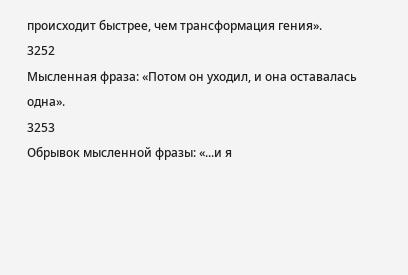происходит быстрее, чем трансформация гения».
3252
Мысленная фраза: «Потом он уходил, и она оставалась одна».
3253
Обрывок мысленной фразы: «...и я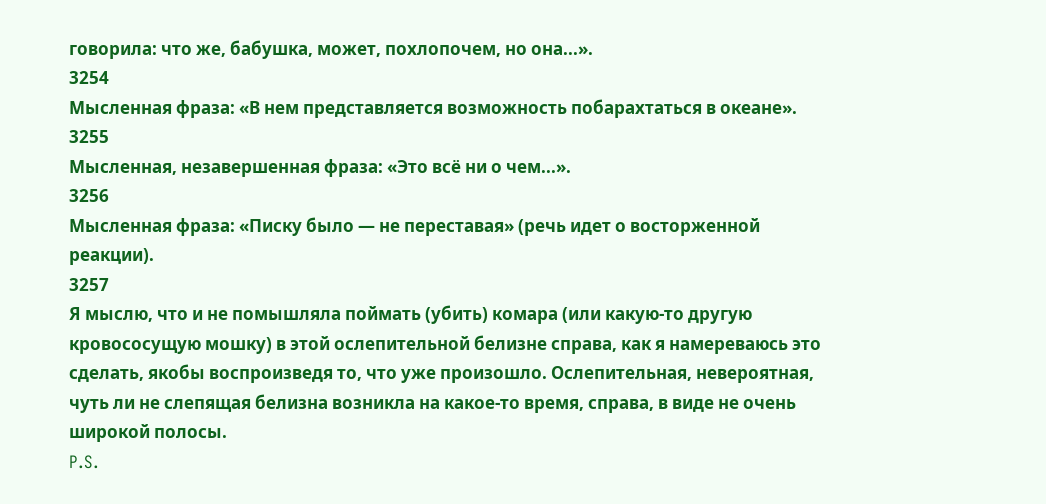говорила: что же, бабушка, может, похлопочем, но она...».
3254
Мысленная фраза: «В нем представляется возможность побарахтаться в океане».
3255
Мысленная, незавершенная фраза: «Это всё ни о чем...».
3256
Мысленная фраза: «Писку было — не переставая» (речь идет о восторженной реакции).
3257
Я мыслю, что и не помышляла поймать (убить) комара (или какую-то другую кровососущую мошку) в этой ослепительной белизне справа, как я намереваюсь это сделать, якобы воспроизведя то, что уже произошло. Ослепительная, невероятная, чуть ли не слепящая белизна возникла на какое-то время, справа, в виде не очень широкой полосы.
P.S.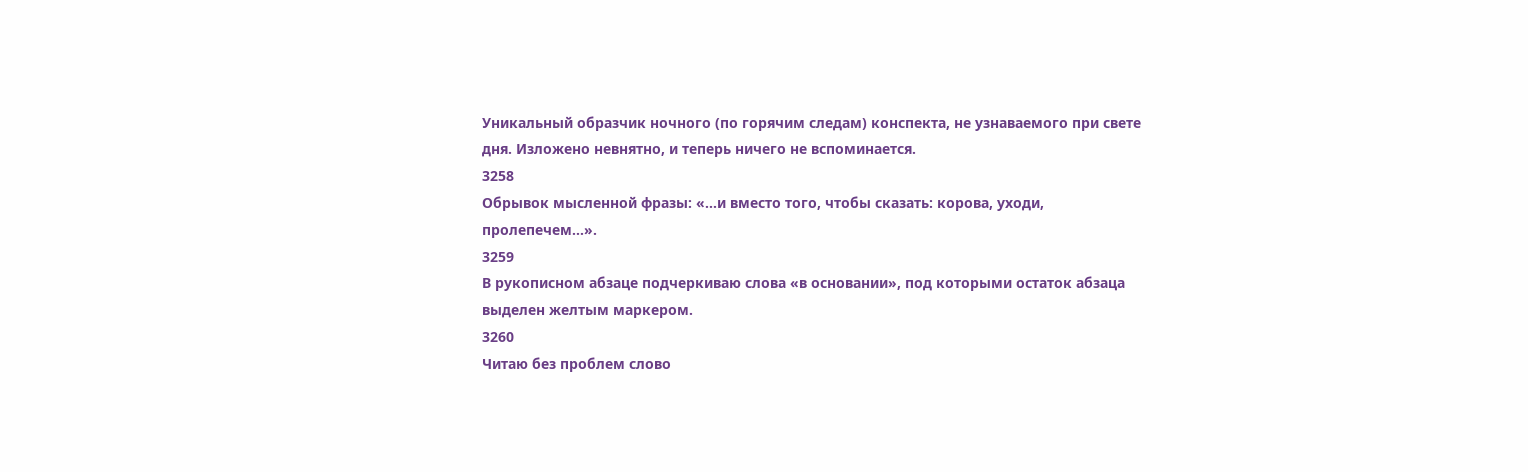Уникальный образчик ночного (по горячим следам) конспекта, не узнаваемого при свете дня. Изложено невнятно, и теперь ничего не вспоминается.
3258
Обрывок мысленной фразы: «...и вместо того, чтобы сказать: корова, уходи, пролепечем...».
3259
В рукописном абзаце подчеркиваю слова «в основании», под которыми остаток абзаца выделен желтым маркером.
3260
Читаю без проблем слово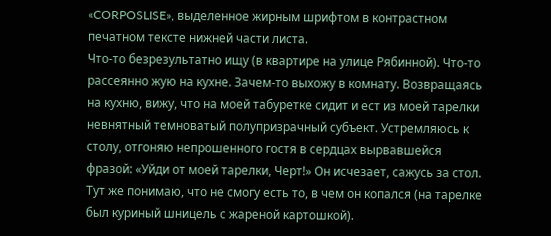«CORPOSLISE», выделенное жирным шрифтом в контрастном печатном тексте нижней части листа.
Что-то безрезультатно ищу (в квартире на улице Рябинной). Что-то рассеянно жую на кухне. Зачем-то выхожу в комнату. Возвращаясь на кухню, вижу, что на моей табуретке сидит и ест из моей тарелки невнятный темноватый полупризрачный субъект. Устремляюсь к столу, отгоняю непрошенного гостя в сердцах вырвавшейся фразой: «Уйди от моей тарелки, Черт!» Он исчезает, сажусь за стол. Тут же понимаю, что не смогу есть то, в чем он копался (на тарелке был куриный шницель с жареной картошкой).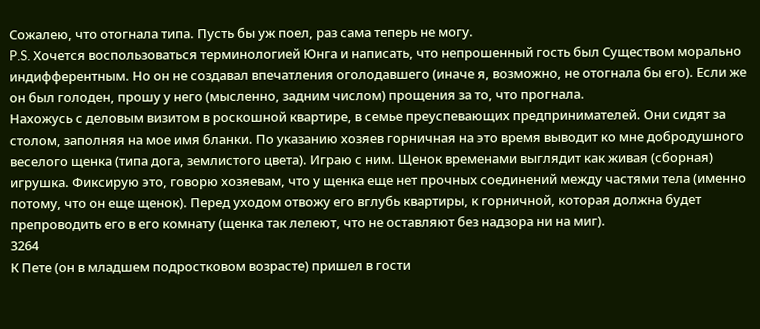Сожалею, что отогнала типа. Пусть бы уж поел, раз сама теперь не могу.
P.S. Хочется воспользоваться терминологией Юнга и написать, что непрошенный гость был Существом морально индифферентным. Но он не создавал впечатления оголодавшего (иначе я, возможно, не отогнала бы его). Если же он был голоден, прошу у него (мысленно, задним числом) прощения за то, что прогнала.
Нахожусь с деловым визитом в роскошной квартире, в семье преуспевающих предпринимателей. Они сидят за столом, заполняя на мое имя бланки. По указанию хозяев горничная на это время выводит ко мне добродушного веселого щенка (типа дога, землистого цвета). Играю с ним. Щенок временами выглядит как живая (сборная) игрушка. Фиксирую это, говорю хозяевам, что у щенка еще нет прочных соединений между частями тела (именно потому, что он еще щенок). Перед уходом отвожу его вглубь квартиры, к горничной, которая должна будет препроводить его в его комнату (щенка так лелеют, что не оставляют без надзора ни на миг).
3264
К Пете (он в младшем подростковом возрасте) пришел в гости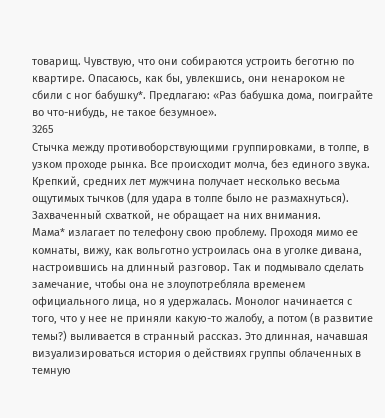товарищ. Чувствую, что они собираются устроить беготню по квартире. Опасаюсь, как бы, увлекшись, они ненароком не сбили с ног бабушку*. Предлагаю: «Раз бабушка дома, поиграйте во что-нибудь, не такое безумное».
3265
Стычка между противоборствующими группировками, в толпе, в узком проходе рынка. Все происходит молча, без единого звука. Крепкий, средних лет мужчина получает несколько весьма ощутимых тычков (для удара в толпе было не размахнуться). Захваченный схваткой, не обращает на них внимания.
Мама* излагает по телефону свою проблему. Проходя мимо ее комнаты, вижу, как вольготно устроилась она в уголке дивана, настроившись на длинный разговор. Так и подмывало сделать замечание, чтобы она не злоупотребляла временем официального лица, но я удержалась. Монолог начинается с того, что у нее не приняли какую-то жалобу, а потом (в развитие темы?) выливается в странный рассказ. Это длинная, начавшая визуализироваться история о действиях группы облаченных в темную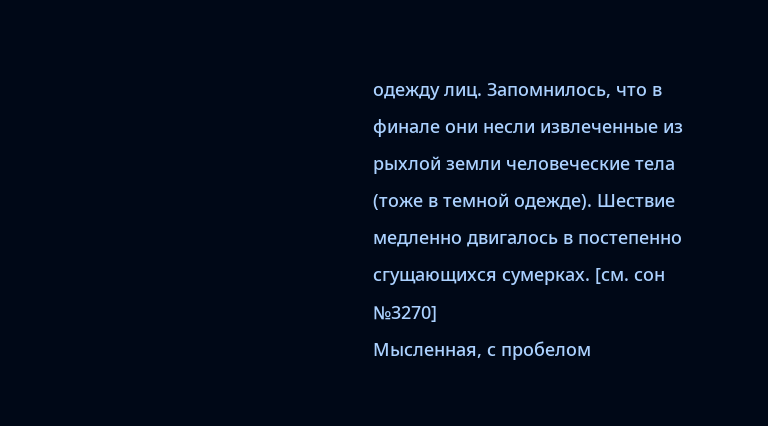одежду лиц. Запомнилось, что в финале они несли извлеченные из рыхлой земли человеческие тела (тоже в темной одежде). Шествие медленно двигалось в постепенно сгущающихся сумерках. [см. сон №3270]
Мысленная, с пробелом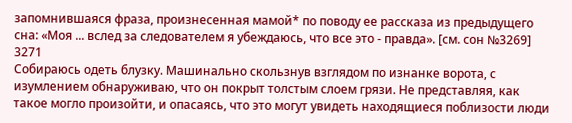запомнившаяся фраза, произнесенная мамой* по поводу ее рассказа из предыдущего сна: «Моя ... вслед за следователем я убеждаюсь, что все это - правда». [см. сон №3269]
3271
Собираюсь одеть блузку. Машинально скользнув взглядом по изнанке ворота, с изумлением обнаруживаю, что он покрыт толстым слоем грязи. Не представляя, как такое могло произойти, и опасаясь, что это могут увидеть находящиеся поблизости люди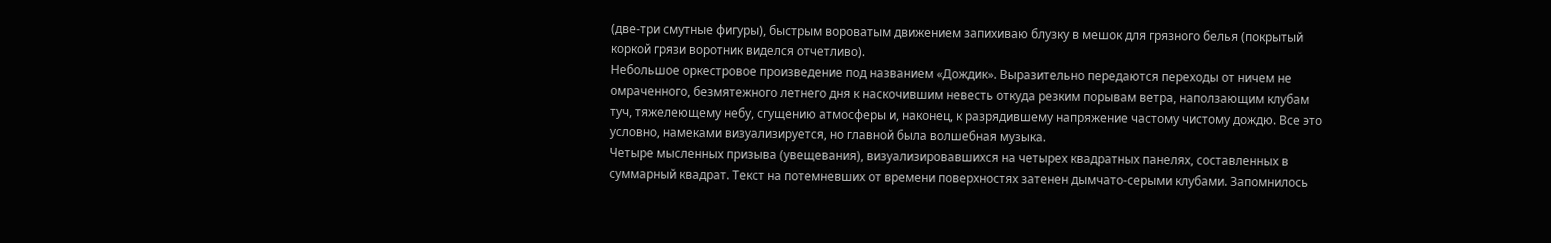(две-три смутные фигуры), быстрым вороватым движением запихиваю блузку в мешок для грязного белья (покрытый коркой грязи воротник виделся отчетливо).
Небольшое оркестровое произведение под названием «Дождик». Выразительно передаются переходы от ничем не омраченного, безмятежного летнего дня к наскочившим невесть откуда резким порывам ветра, наползающим клубам туч, тяжелеющему небу, сгущению атмосферы и, наконец, к разрядившему напряжение частому чистому дождю. Все это условно, намеками визуализируется, но главной была волшебная музыка.
Четыре мысленных призыва (увещевания), визуализировавшихся на четырех квадратных панелях, составленных в суммарный квадрат. Текст на потемневших от времени поверхностях затенен дымчато-серыми клубами. Запомнилось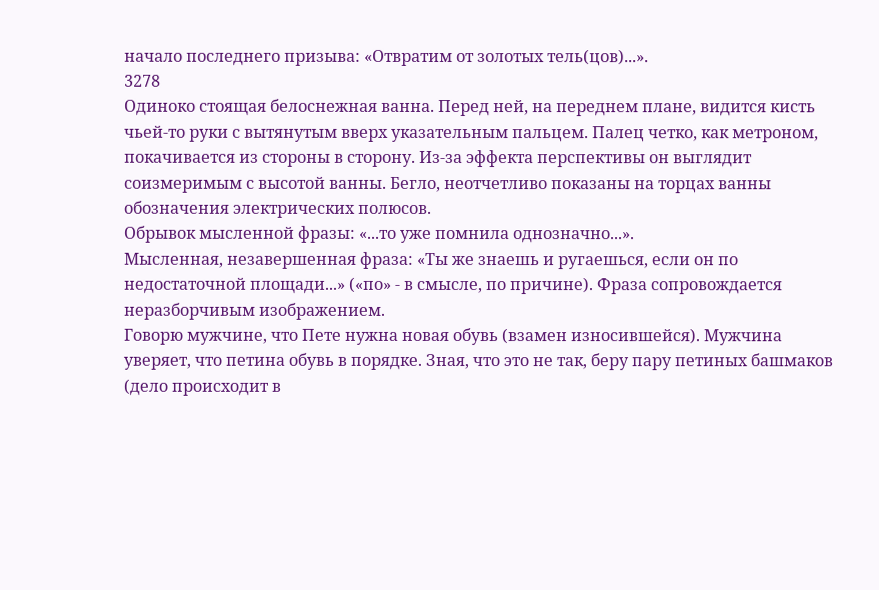начало последнего призыва: «Отвратим от золотых тель(цов)...».
3278
Одиноко стоящая белоснежная ванна. Перед ней, на переднем плане, видится кисть чьей-то руки с вытянутым вверх указательным пальцем. Палец четко, как метроном, покачивается из стороны в сторону. Из-за эффекта перспективы он выглядит соизмеримым с высотой ванны. Бегло, неотчетливо показаны на торцах ванны обозначения электрических полюсов.
Обрывок мысленной фразы: «...то уже помнила однозначно...».
Мысленная, незавершенная фраза: «Ты же знаешь и ругаешься, если он по недостаточной площади...» («по» - в смысле, по причине). Фраза сопровождается неразборчивым изображением.
Говорю мужчине, что Пете нужна новая обувь (взамен износившейся). Мужчина уверяет, что петина обувь в порядке. Зная, что это не так, беру пару петиных башмаков (дело происходит в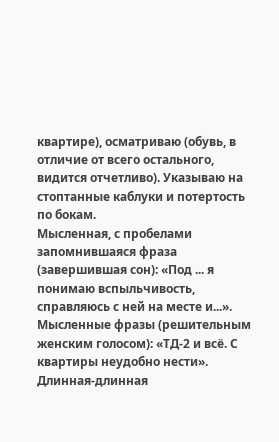квартире), осматриваю (обувь, в отличие от всего остального, видится отчетливо). Указываю на стоптанные каблуки и потертость по бокам.
Мысленная, с пробелами запомнившаяся фраза (завершившая сон): «Под ... я понимаю вспыльчивость, справляюсь с ней на месте и...».
Мысленные фразы (решительным женским голосом): «ТД-2 и всё. С квартиры неудобно нести».
Длинная-длинная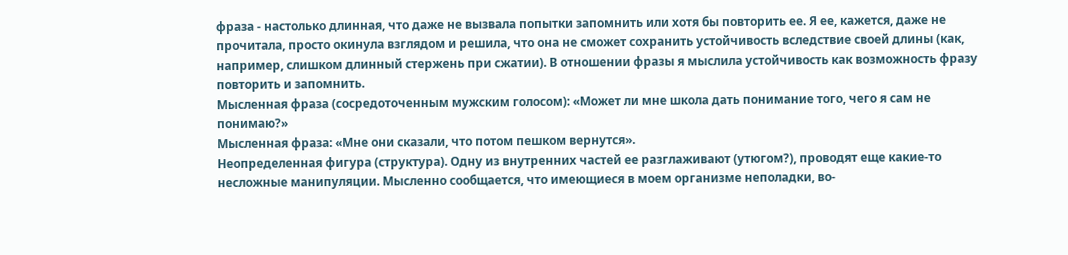фраза - настолько длинная, что даже не вызвала попытки запомнить или хотя бы повторить ее. Я ее, кажется, даже не прочитала, просто окинула взглядом и решила, что она не сможет сохранить устойчивость вследствие своей длины (как, например, слишком длинный стержень при сжатии). В отношении фразы я мыслила устойчивость как возможность фразу повторить и запомнить.
Мысленная фраза (сосредоточенным мужским голосом): «Может ли мне школа дать понимание того, чего я сам не понимаю?»
Мысленная фраза: «Мне они сказали, что потом пешком вернутся».
Неопределенная фигура (структура). Одну из внутренних частей ее разглаживают (утюгом?), проводят еще какие-то несложные манипуляции. Мысленно сообщается, что имеющиеся в моем организме неполадки, во-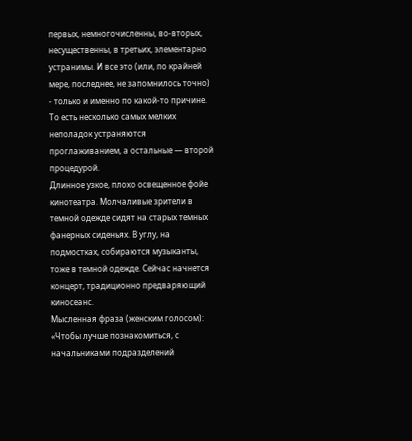первых, немногочисленны, во-вторых, несущественны, в третьих, элементарно устранимы. И все это (или, по крайней мере, последнее, не запомнилось точно) - только и именно по какой-то причине. То есть несколько самых мелких неполадок устраняются проглаживанием, а остальные — второй процедурой.
Длинное узкое, плохо освещенное фойе кинотеатра. Молчаливые зрители в темной одежде сидят на старых темных фанерных сиденьях. В углу, на подмостках, собираются музыканты, тоже в темной одежде. Сейчас начнется концерт, традиционно предваряющий киносеанс.
Мысленная фраза (женским голосом): «Чтобы лучше познакомиться, с начальниками подразделений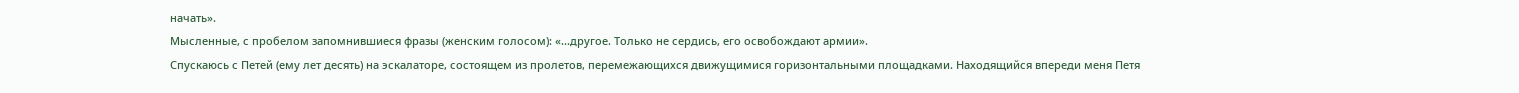начать».
Мысленные, с пробелом запомнившиеся фразы (женским голосом): «...другое. Только не сердись, его освобождают армии».
Спускаюсь с Петей (ему лет десять) на эскалаторе, состоящем из пролетов, перемежающихся движущимися горизонтальными площадками. Находящийся впереди меня Петя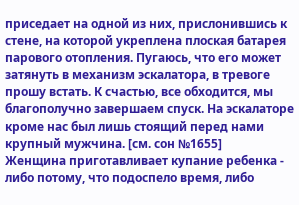приседает на одной из них, прислонившись к стене, на которой укреплена плоская батарея парового отопления. Пугаюсь, что его может затянуть в механизм эскалатора, в тревоге прошу встать. К счастью, все обходится, мы благополучно завершаем спуск. На эскалаторе кроме нас был лишь стоящий перед нами крупный мужчина. [см. сон №1655]
Женщина приготавливает купание ребенка - либо потому, что подоспело время, либо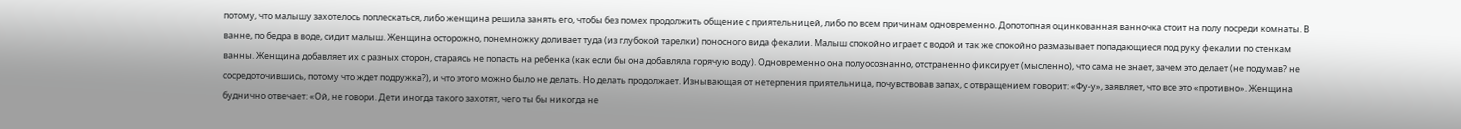потому, что малышу захотелось поплескаться, либо женщина решила занять его, чтобы без помех продолжить общение с приятельницей, либо по всем причинам одновременно. Допотопная оцинкованная ванночка стоит на полу посреди комнаты. В ванне, по бедра в воде, сидит малыш. Женщина осторожно, понемножку доливает туда (из глубокой тарелки) поносного вида фекалии. Малыш спокойно играет с водой и так же спокойно размазывает попадающиеся под руку фекалии по стенкам ванны. Женщина добавляет их с разных сторон, стараясь не попасть на ребенка (как если бы она добавляла горячую воду). Одновременно она полуосознанно, отстраненно фиксирует (мысленно), что сама не знает, зачем это делает (не подумав? не сосредоточившись, потому что ждет подружка?), и что этого можно было не делать. Но делать продолжает. Изнывающая от нетерпения приятельница, почувствовав запах, с отвращением говорит: «Фу-у», заявляет, что все это «противно». Женщина буднично отвечает: «Ой, не говори. Дети иногда такого захотят, чего ты бы никогда не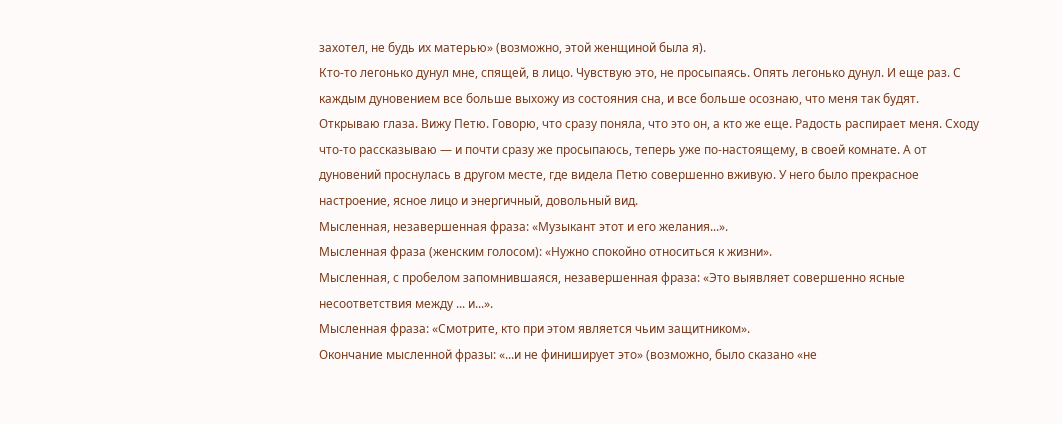захотел, не будь их матерью» (возможно, этой женщиной была я).
Кто-то легонько дунул мне, спящей, в лицо. Чувствую это, не просыпаясь. Опять легонько дунул. И еще раз. С каждым дуновением все больше выхожу из состояния сна, и все больше осознаю, что меня так будят. Открываю глаза. Вижу Петю. Говорю, что сразу поняла, что это он, а кто же еще. Радость распирает меня. Сходу что-то рассказываю — и почти сразу же просыпаюсь, теперь уже по-настоящему, в своей комнате. А от дуновений проснулась в другом месте, где видела Петю совершенно вживую. У него было прекрасное настроение, ясное лицо и энергичный, довольный вид.
Мысленная, незавершенная фраза: «Музыкант этот и его желания...».
Мысленная фраза (женским голосом): «Нужно спокойно относиться к жизни».
Мысленная, с пробелом запомнившаяся, незавершенная фраза: «Это выявляет совершенно ясные несоответствия между ... и...».
Мысленная фраза: «Смотрите, кто при этом является чьим защитником».
Окончание мысленной фразы: «...и не финиширует это» (возможно, было сказано «не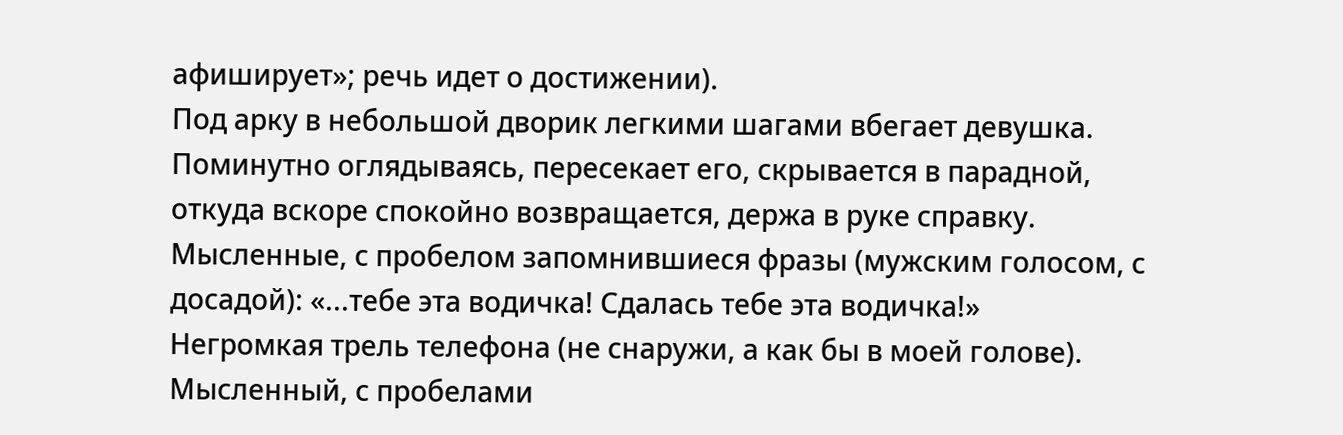афиширует»; речь идет о достижении).
Под арку в небольшой дворик легкими шагами вбегает девушка. Поминутно оглядываясь, пересекает его, скрывается в парадной, откуда вскоре спокойно возвращается, держа в руке справку.
Мысленные, с пробелом запомнившиеся фразы (мужским голосом, с досадой): «...тебе эта водичка! Сдалась тебе эта водичка!»
Негромкая трель телефона (не снаружи, а как бы в моей голове).
Мысленный, с пробелами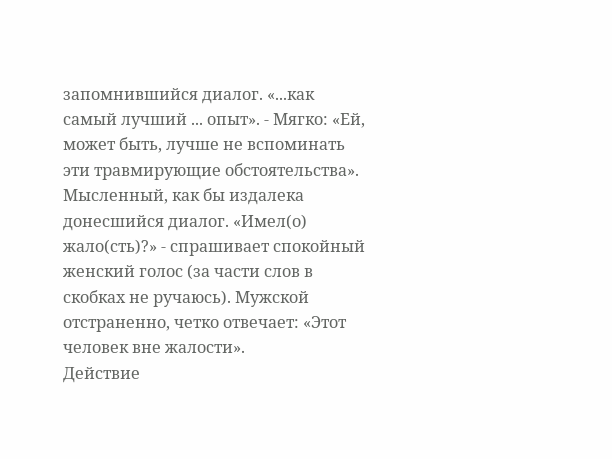запомнившийся диалог. «...как самый лучший ... опыт». - Мягко: «Ей, может быть, лучше не вспоминать эти травмирующие обстоятельства».
Мысленный, как бы издалека донесшийся диалог. «Имел(о) жало(сть)?» - спрашивает спокойный женский голос (за части слов в скобках не ручаюсь). Мужской отстраненно, четко отвечает: «Этот человек вне жалости».
Действие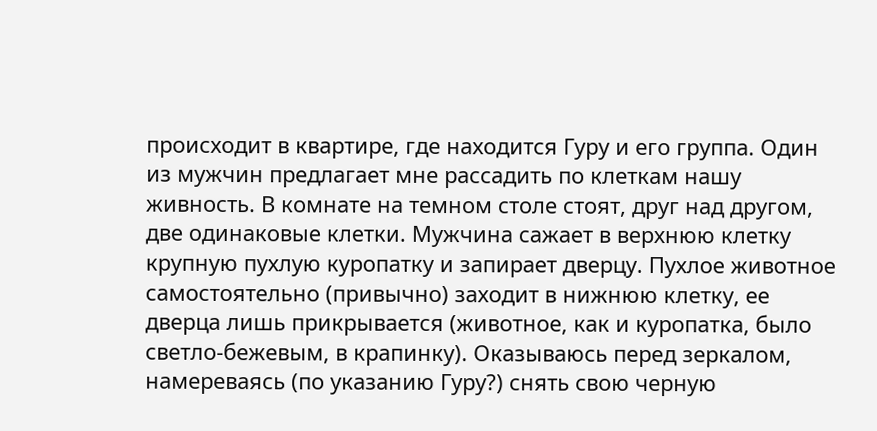происходит в квартире, где находится Гуру и его группа. Один из мужчин предлагает мне рассадить по клеткам нашу живность. В комнате на темном столе стоят, друг над другом, две одинаковые клетки. Мужчина сажает в верхнюю клетку крупную пухлую куропатку и запирает дверцу. Пухлое животное самостоятельно (привычно) заходит в нижнюю клетку, ее дверца лишь прикрывается (животное, как и куропатка, было светло-бежевым, в крапинку). Оказываюсь перед зеркалом, намереваясь (по указанию Гуру?) снять свою черную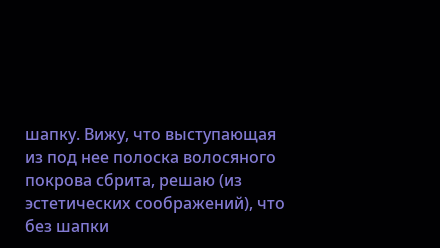шапку. Вижу, что выступающая из под нее полоска волосяного покрова сбрита, решаю (из эстетических соображений), что без шапки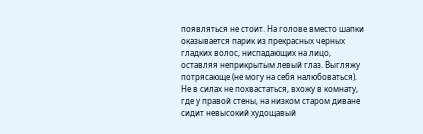появляться не стоит. На голове вместо шапки оказывается парик из прекрасных черных гладких волос, ниспадающих на лицо, оставляя неприкрытым левый глаз. Выгляжу потрясающе (не могу на себя налюбоваться). Не в силах не похвастаться, вхожу в комнату, где у правой стены, на низком старом диване сидит невысокий худощавый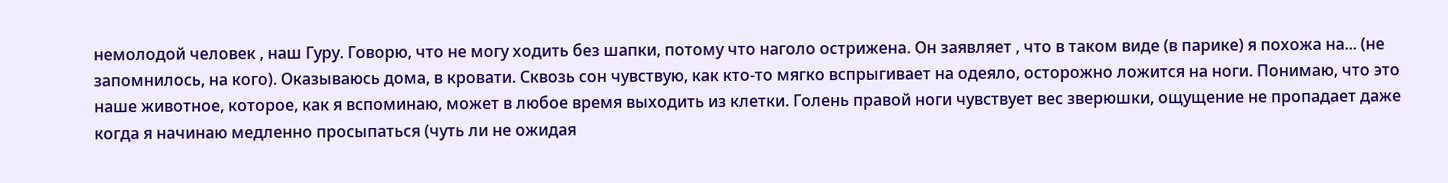немолодой человек , наш Гуру. Говорю, что не могу ходить без шапки, потому что наголо острижена. Он заявляет , что в таком виде (в парике) я похожа на... (не запомнилось, на кого). Оказываюсь дома, в кровати. Сквозь сон чувствую, как кто-то мягко вспрыгивает на одеяло, осторожно ложится на ноги. Понимаю, что это наше животное, которое, как я вспоминаю, может в любое время выходить из клетки. Голень правой ноги чувствует вес зверюшки, ощущение не пропадает даже когда я начинаю медленно просыпаться (чуть ли не ожидая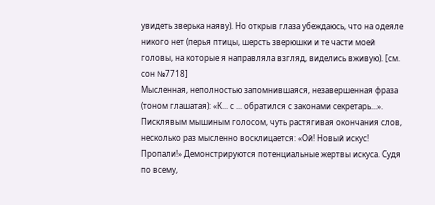увидеть зверька наяву). Но открыв глаза убеждаюсь, что на одеяле никого нет (перья птицы, шерсть зверюшки и те части моей головы, на которые я направляла взгляд, виделись вживую). [см. сон №7718]
Мысленная, неполностью запомнившаяся, незавершенная фраза (тоном глашатая): «К... с ... обратился с законами секретарь...».
Писклявым мышиным голосом, чуть растягивая окончания слов, несколько раз мысленно восклицается: «Ой! Новый искус! Пропали!» Демонстрируются потенциальные жертвы искуса. Судя по всему,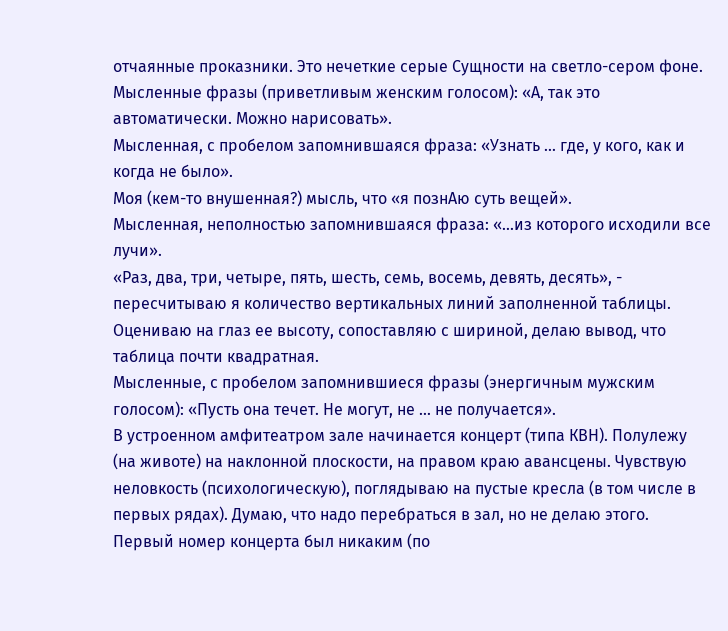отчаянные проказники. Это нечеткие серые Сущности на светло-сером фоне.
Мысленные фразы (приветливым женским голосом): «А, так это автоматически. Можно нарисовать».
Мысленная, с пробелом запомнившаяся фраза: «Узнать ... где, у кого, как и когда не было».
Моя (кем-то внушенная?) мысль, что «я познАю суть вещей».
Мысленная, неполностью запомнившаяся фраза: «...из которого исходили все лучи».
«Раз, два, три, четыре, пять, шесть, семь, восемь, девять, десять», - пересчитываю я количество вертикальных линий заполненной таблицы. Оцениваю на глаз ее высоту, сопоставляю с шириной, делаю вывод, что таблица почти квадратная.
Мысленные, с пробелом запомнившиеся фразы (энергичным мужским голосом): «Пусть она течет. Не могут, не ... не получается».
В устроенном амфитеатром зале начинается концерт (типа КВН). Полулежу (на животе) на наклонной плоскости, на правом краю авансцены. Чувствую неловкость (психологическую), поглядываю на пустые кресла (в том числе в первых рядах). Думаю, что надо перебраться в зал, но не делаю этого. Первый номер концерта был никаким (по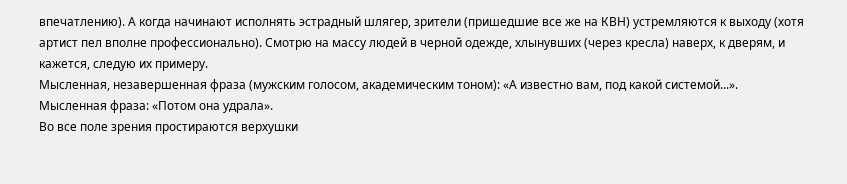впечатлению). А когда начинают исполнять эстрадный шлягер, зрители (пришедшие все же на КВН) устремляются к выходу (хотя артист пел вполне профессионально). Смотрю на массу людей в черной одежде, хлынувших (через кресла) наверх, к дверям, и кажется, следую их примеру.
Мысленная, незавершенная фраза (мужским голосом, академическим тоном): «А известно вам, под какой системой...».
Мысленная фраза: «Потом она удрала».
Во все поле зрения простираются верхушки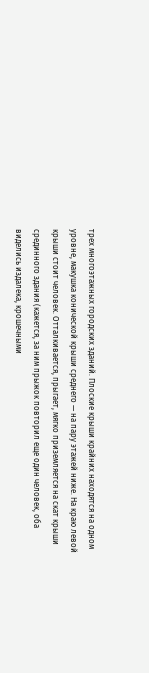трех многоэтажных городских зданий. Плоские крыши крайних находятся на одном уровне, макушка конической крыши среднего — на пару этажей ниже. На краю левой крыши стоит человек. Отталкивается, прыгает, мягко приземляется на скат крыши срединного здания (кажется, за ним прыжок повторил еще один человек, оба виделись издалека, крошечными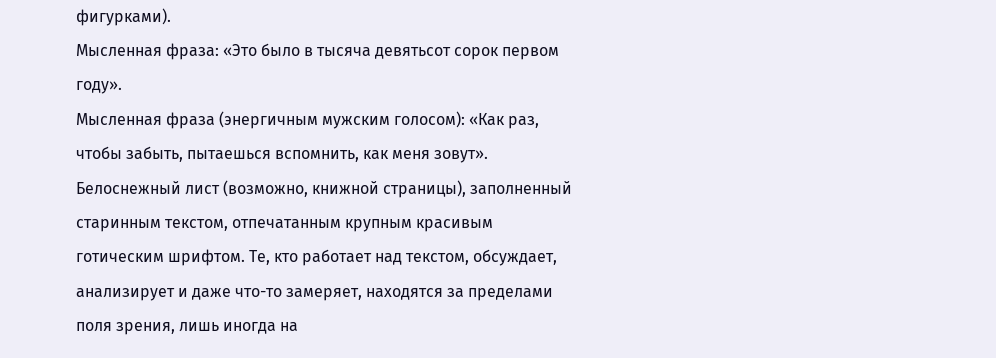фигурками).
Мысленная фраза: «Это было в тысяча девятьсот сорок первом году».
Мысленная фраза (энергичным мужским голосом): «Как раз, чтобы забыть, пытаешься вспомнить, как меня зовут».
Белоснежный лист (возможно, книжной страницы), заполненный старинным текстом, отпечатанным крупным красивым готическим шрифтом. Те, кто работает над текстом, обсуждает, анализирует и даже что-то замеряет, находятся за пределами поля зрения, лишь иногда на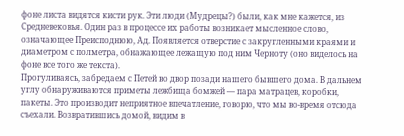фоне листа видятся кисти рук. Эти люди (Мудрецы?) были, как мне кажется, из Средневековья. Один раз в процессе их работы возникает мысленное слово, означающее Преисподнюю, Ад. Появляется отверстие с закругленными краями и диаметром с полметра, обнажающее лежащую под ним Черноту (оно виделось на фоне все того же текста).
Прогуливаясь, забредаем с Петей во двор позади нашего бывшего дома. В дальнем углу обнаруживаются приметы лежбища бомжей — пара матрацев, коробки, пакеты. Это производит неприятное впечатление, говорю, что мы во-время отсюда съехали. Возвратившись домой, видим в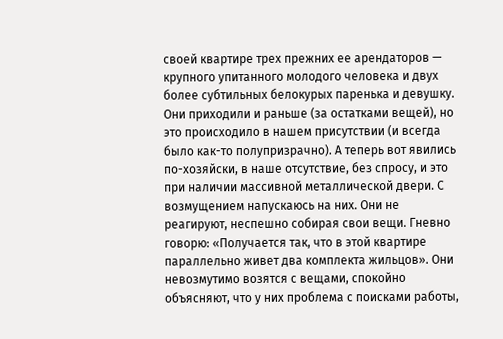своей квартире трех прежних ее арендаторов — крупного упитанного молодого человека и двух более субтильных белокурых паренька и девушку. Они приходили и раньше (за остатками вещей), но это происходило в нашем присутствии (и всегда было как-то полупризрачно). А теперь вот явились по-хозяйски, в наше отсутствие, без спросу, и это при наличии массивной металлической двери. С возмущением напускаюсь на них. Они не реагируют, неспешно собирая свои вещи. Гневно говорю: «Получается так, что в этой квартире параллельно живет два комплекта жильцов». Они невозмутимо возятся с вещами, спокойно объясняют, что у них проблема с поисками работы,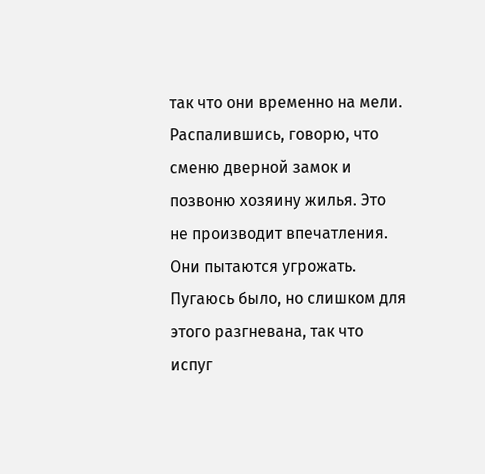так что они временно на мели. Распалившись, говорю, что сменю дверной замок и позвоню хозяину жилья. Это не производит впечатления. Они пытаются угрожать. Пугаюсь было, но слишком для этого разгневана, так что испуг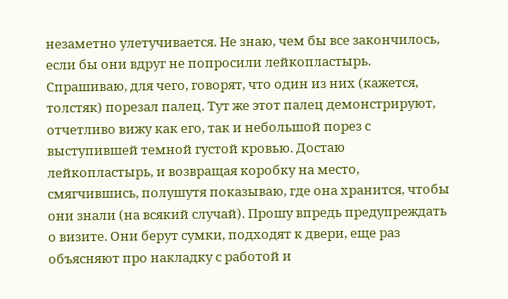незаметно улетучивается. Не знаю, чем бы все закончилось, если бы они вдруг не попросили лейкопластырь. Спрашиваю, для чего, говорят, что один из них (кажется, толстяк) порезал палец. Тут же этот палец демонстрируют, отчетливо вижу как его, так и небольшой порез с выступившей темной густой кровью. Достаю лейкопластырь, и возвращая коробку на место, смягчившись, полушутя показываю, где она хранится, чтобы они знали (на всякий случай). Прошу впредь предупреждать о визите. Они берут сумки, подходят к двери, еще раз объясняют про накладку с работой и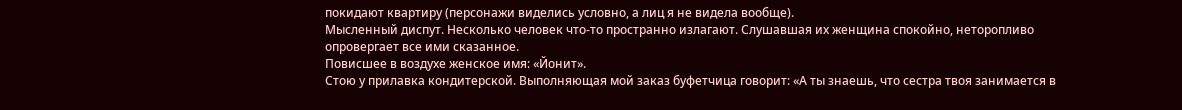покидают квартиру (персонажи виделись условно, а лиц я не видела вообще).
Мысленный диспут. Несколько человек что-то пространно излагают. Слушавшая их женщина спокойно, неторопливо опровергает все ими сказанное.
Повисшее в воздухе женское имя: «Йонит».
Стою у прилавка кондитерской. Выполняющая мой заказ буфетчица говорит: «А ты знаешь, что сестра твоя занимается в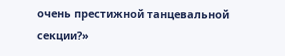очень престижной танцевальной секции?»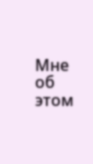Мне об этом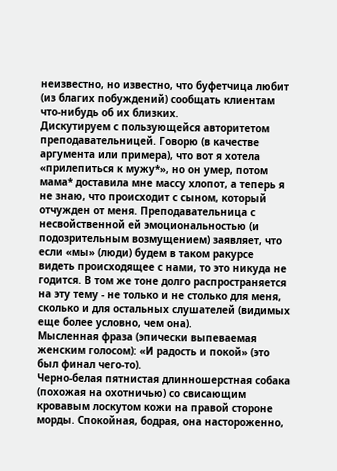неизвестно, но известно, что буфетчица любит (из благих побуждений) сообщать клиентам что-нибудь об их близких.
Дискутируем с пользующейся авторитетом преподавательницей. Говорю (в качестве аргумента или примера), что вот я хотела «прилепиться к мужу*», но он умер, потом мама* доставила мне массу хлопот, а теперь я не знаю, что происходит с сыном, который отчужден от меня. Преподавательница с несвойственной ей эмоциональностью (и подозрительным возмущением) заявляет, что если «мы» (люди) будем в таком ракурсе видеть происходящее с нами, то это никуда не годится. В том же тоне долго распространяется на эту тему - не только и не столько для меня, сколько и для остальных слушателей (видимых еще более условно, чем она).
Мысленная фраза (эпически выпеваемая женским голосом): «И радость и покой» (это был финал чего-то).
Черно-белая пятнистая длинношерстная собака (похожая на охотничью) со свисающим кровавым лоскутом кожи на правой стороне морды. Спокойная, бодрая, она настороженно,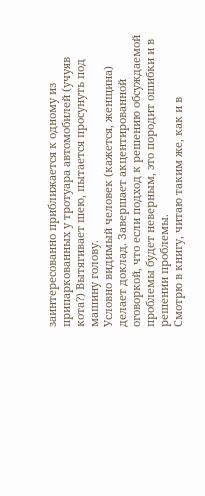заинтересованно приближается к одному из припаркованных у тротуара автомобилей (учуяв кота?) Вытягивает шею, пытается просунуть под машину голову.
Условно видимый человек (кажется, женщина) делает доклад. Завершает акцентированной оговоркой, что если подход к решению обсуждаемой проблемы будет неверным, это породит ошибки и в решении проблемы.
Смотрю в книгу, читаю таким же, как и в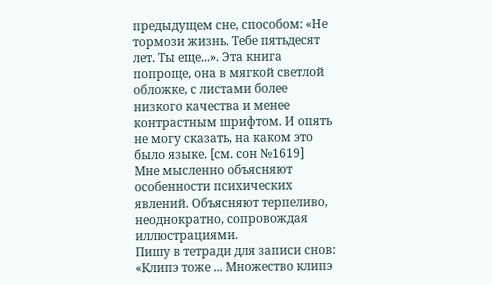предыдущем сне, способом: «Не тормози жизнь. Тебе пятьдесят лет. Ты еще...». Эта книга попроще, она в мягкой светлой обложке, с листами более низкого качества и менее контрастным шрифтом. И опять не могу сказать, на каком это было языке. [см. сон №1619]
Мне мысленно объясняют особенности психических явлений. Объясняют терпеливо, неоднократно, сопровождая иллюстрациями.
Пишу в тетради для записи снов: «Клипэ тоже ... Множество клипэ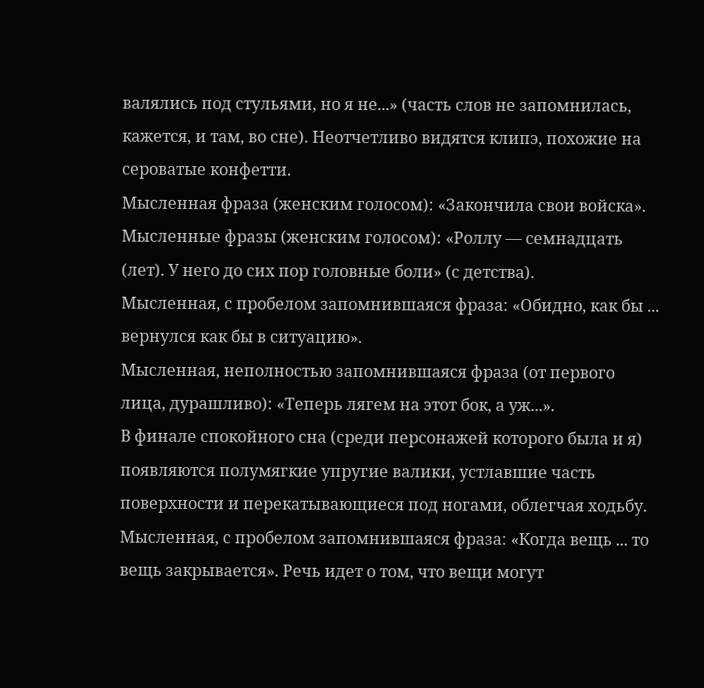валялись под стульями, но я не...» (часть слов не запомнилась, кажется, и там, во сне). Неотчетливо видятся клипэ, похожие на сероватые конфетти.
Мысленная фраза (женским голосом): «Закончила свои войска».
Мысленные фразы (женским голосом): «Роллу — семнадцать (лет). У него до сих пор головные боли» (с детства).
Мысленная, с пробелом запомнившаяся фраза: «Обидно, как бы ... вернулся как бы в ситуацию».
Мысленная, неполностью запомнившаяся фраза (от первого лица, дурашливо): «Теперь лягем на этот бок, а уж...».
В финале спокойного сна (среди персонажей которого была и я) появляются полумягкие упругие валики, устлавшие часть поверхности и перекатывающиеся под ногами, облегчая ходьбу.
Мысленная, с пробелом запомнившаяся фраза: «Когда вещь ... то вещь закрывается». Речь идет о том, что вещи могут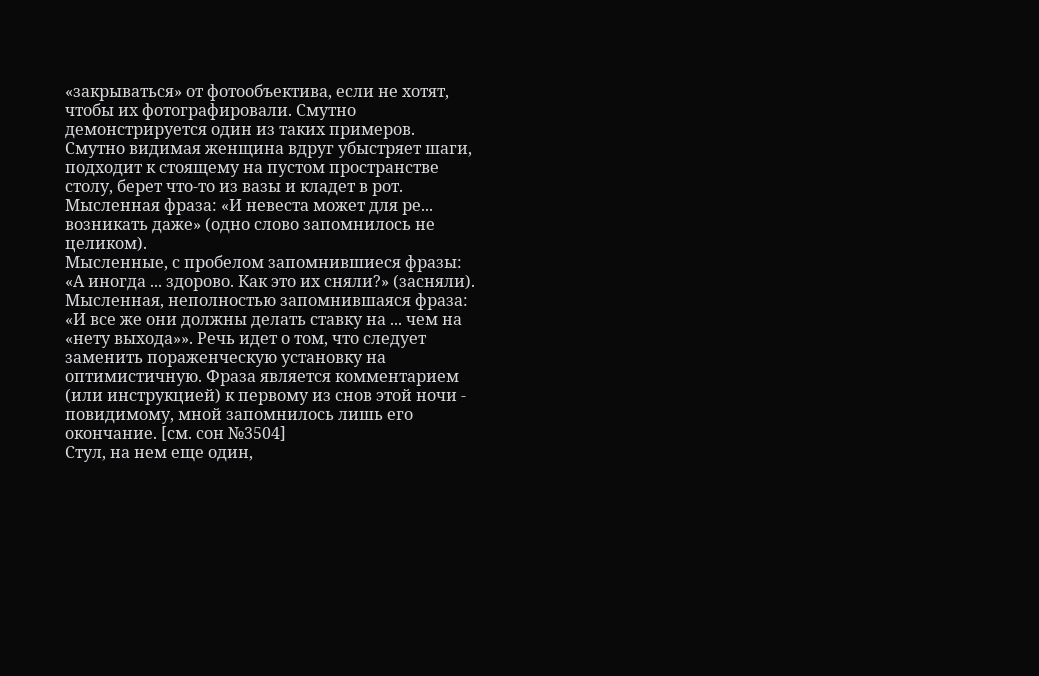«закрываться» от фотообъектива, если не хотят, чтобы их фотографировали. Смутно демонстрируется один из таких примеров.
Смутно видимая женщина вдруг убыстряет шаги, подходит к стоящему на пустом пространстве столу, берет что-то из вазы и кладет в рот.
Мысленная фраза: «И невеста может для ре... возникать даже» (одно слово запомнилось не целиком).
Мысленные, с пробелом запомнившиеся фразы: «А иногда ... здорово. Как это их сняли?» (засняли).
Мысленная, неполностью запомнившаяся фраза: «И все же они должны делать ставку на ... чем на «нету выхода»». Речь идет о том, что следует заменить пораженческую установку на оптимистичную. Фраза является комментарием (или инструкцией) к первому из снов этой ночи - повидимому, мной запомнилось лишь его окончание. [см. сон №3504]
Стул, на нем еще один,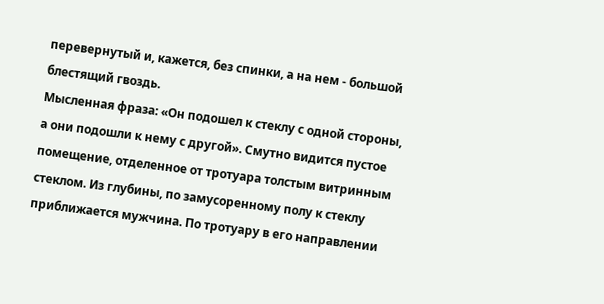перевернутый и, кажется, без спинки, а на нем - большой блестящий гвоздь.
Мысленная фраза: «Он подошел к стеклу с одной стороны, а они подошли к нему с другой». Смутно видится пустое помещение, отделенное от тротуара толстым витринным стеклом. Из глубины, по замусоренному полу к стеклу приближается мужчина. По тротуару в его направлении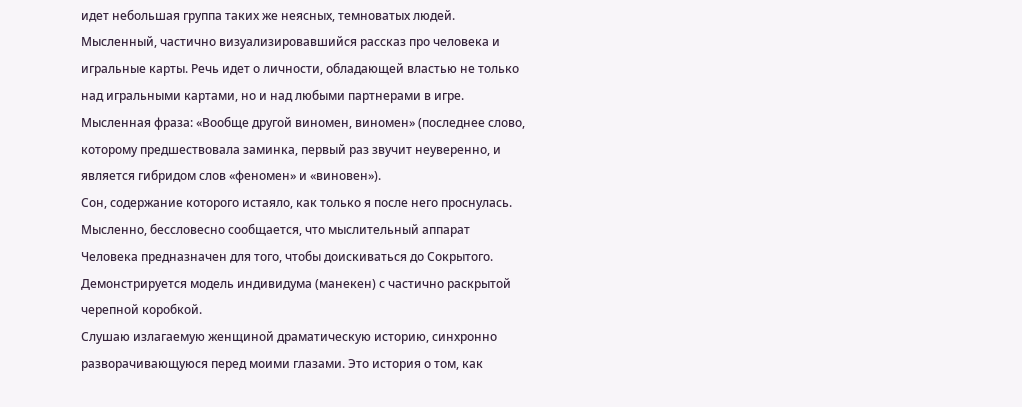идет небольшая группа таких же неясных, темноватых людей.
Мысленный, частично визуализировавшийся рассказ про человека и игральные карты. Речь идет о личности, обладающей властью не только над игральными картами, но и над любыми партнерами в игре.
Мысленная фраза: «Вообще другой виномен, виномен» (последнее слово, которому предшествовала заминка, первый раз звучит неуверенно, и является гибридом слов «феномен» и «виновен»).
Сон, содержание которого истаяло, как только я после него проснулась.
Мысленно, бессловесно сообщается, что мыслительный аппарат Человека предназначен для того, чтобы доискиваться до Сокрытого. Демонстрируется модель индивидума (манекен) с частично раскрытой черепной коробкой.
Слушаю излагаемую женщиной драматическую историю, синхронно разворачивающуюся перед моими глазами. Это история о том, как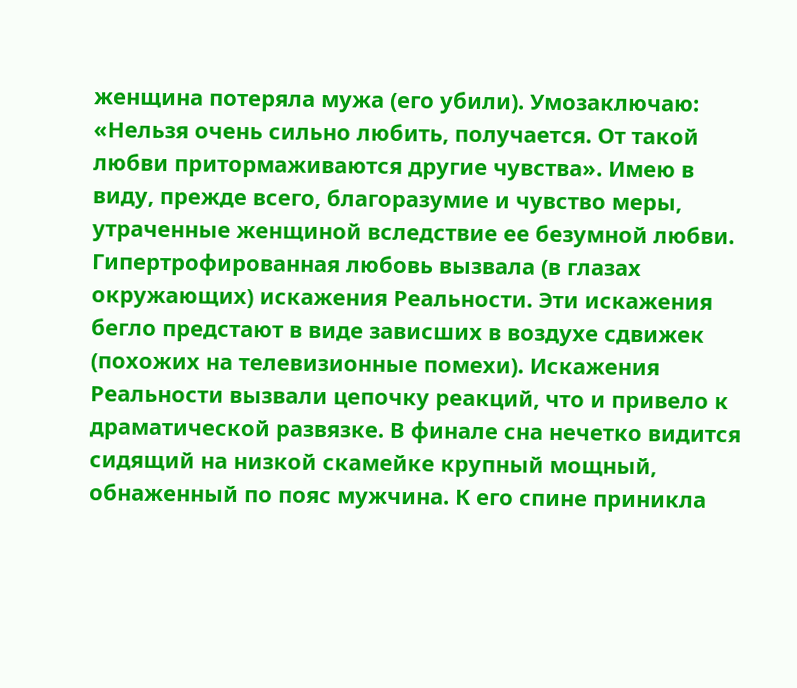женщина потеряла мужа (его убили). Умозаключаю: «Нельзя очень сильно любить, получается. От такой любви притормаживаются другие чувства». Имею в виду, прежде всего, благоразумие и чувство меры, утраченные женщиной вследствие ее безумной любви. Гипертрофированная любовь вызвала (в глазах окружающих) искажения Реальности. Эти искажения бегло предстают в виде зависших в воздухе сдвижек (похожих на телевизионные помехи). Искажения Реальности вызвали цепочку реакций, что и привело к драматической развязке. В финале сна нечетко видится сидящий на низкой скамейке крупный мощный, обнаженный по пояс мужчина. К его спине приникла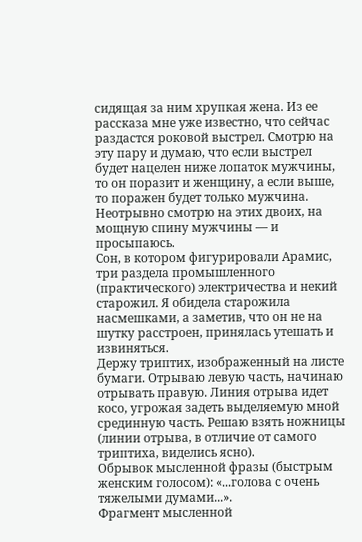сидящая за ним хрупкая жена. Из ее рассказа мне уже известно, что сейчас раздастся роковой выстрел. Смотрю на эту пару и думаю, что если выстрел будет нацелен ниже лопаток мужчины, то он поразит и женщину, а если выше, то поражен будет только мужчина. Неотрывно смотрю на этих двоих, на мощную спину мужчины — и просыпаюсь.
Сон, в котором фигурировали Арамис, три раздела промышленного (практического) электричества и некий старожил. Я обидела старожила насмешками, а заметив, что он не на шутку расстроен, принялась утешать и извиняться.
Держу триптих, изображенный на листе бумаги. Отрываю левую часть, начинаю отрывать правую. Линия отрыва идет косо, угрожая задеть выделяемую мной срединную часть. Решаю взять ножницы (линии отрыва, в отличие от самого триптиха, виделись ясно).
Обрывок мысленной фразы (быстрым женским голосом): «...голова с очень тяжелыми думами...».
Фрагмент мысленной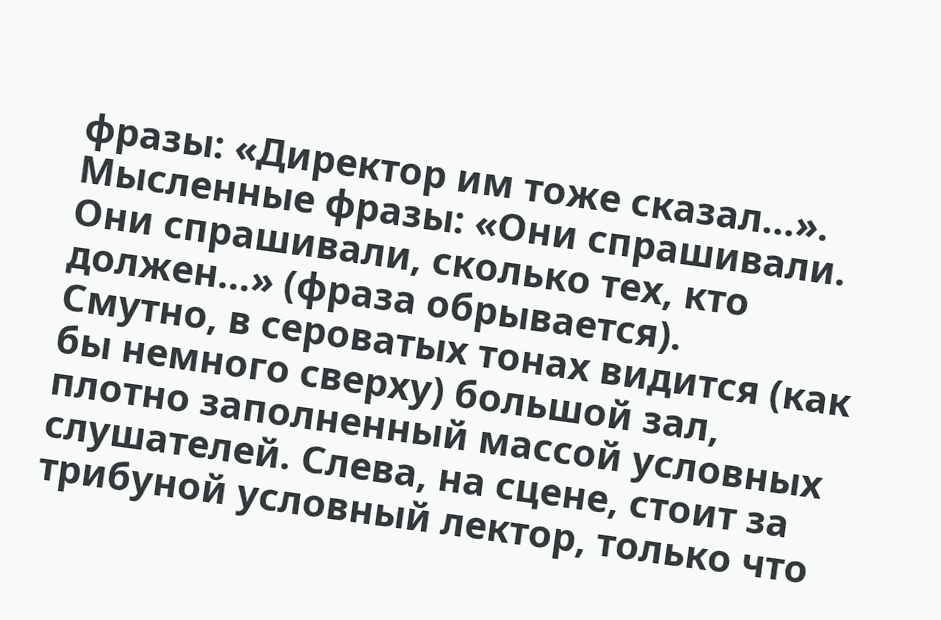фразы: «Директор им тоже сказал...».
Мысленные фразы: «Они спрашивали. Они спрашивали, сколько тех, кто должен...» (фраза обрывается).
Смутно, в сероватых тонах видится (как бы немного сверху) большой зал, плотно заполненный массой условных слушателей. Слева, на сцене, стоит за трибуной условный лектор, только что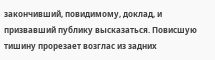закончивший, повидимому, доклад, и призвавший публику высказаться. Повисшую тишину прорезает возглас из задних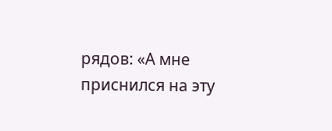рядов: «А мне приснился на эту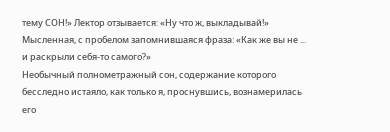тему СОН!» Лектор отзывается: «Ну что ж, выкладывай!»
Мысленная, с пробелом запомнившаяся фраза: «Как же вы не ... и раскрыли себя-то самого?»
Необычный полнометражный сон, содержание которого бесследно истаяло, как только я, проснувшись, вознамерилась его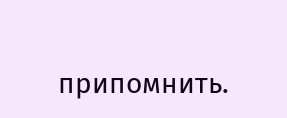припомнить.